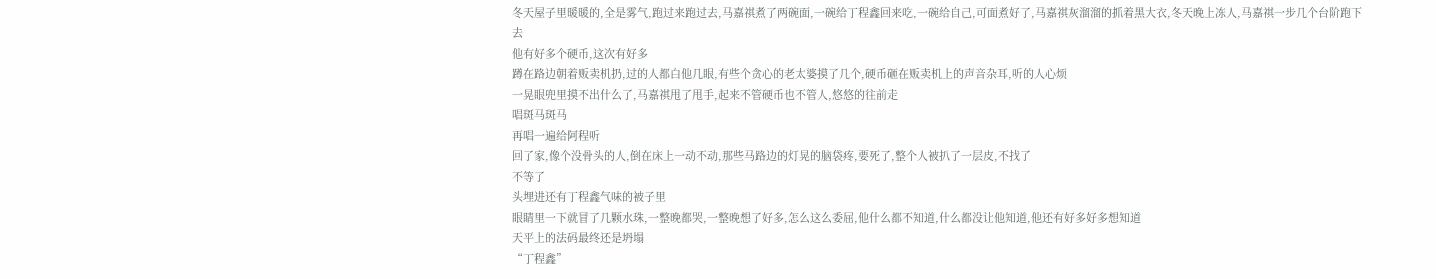冬天屋子里暖暖的,全是雾气,跑过来跑过去,马嘉祺煮了两碗面,一碗给丁程鑫回来吃,一碗给自己,可面煮好了,马嘉祺灰溜溜的抓着黑大衣,冬天晚上冻人,马嘉祺一步几个台阶跑下去
他有好多个硬币,这次有好多
蹲在路边朝着贩卖机扔,过的人都白他几眼,有些个贪心的老太婆摸了几个,硬币砸在贩卖机上的声音杂耳,听的人心烦
一晃眼兜里摸不出什么了,马嘉祺甩了甩手,起来不管硬币也不管人,悠悠的往前走
唱斑马斑马
再唱一遍给阿程听
回了家,像个没骨头的人,倒在床上一动不动,那些马路边的灯晃的脑袋疼,要死了,整个人被扒了一层皮,不找了
不等了
头埋进还有丁程鑫气味的被子里
眼睛里一下就冒了几颗水珠,一整晚都哭,一整晚想了好多,怎么这么委屈,他什么都不知道,什么都没让他知道,他还有好多好多想知道
天平上的法码最终还是坍塌
“丁程鑫”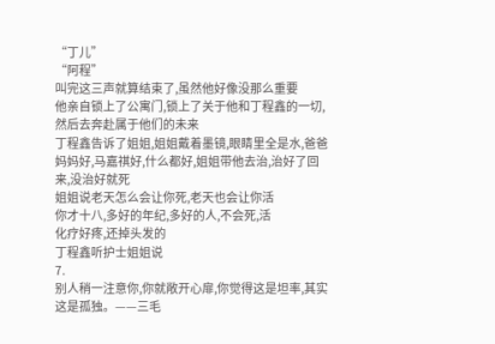“丁儿”
“阿程”
叫完这三声就算结束了,虽然他好像没那么重要
他亲自锁上了公寓门,锁上了关于他和丁程鑫的一切,然后去奔赴属于他们的未来
丁程鑫告诉了姐姐,姐姐戴着墨镜,眼睛里全是水,爸爸妈妈好,马嘉祺好,什么都好,姐姐带他去治,治好了回来,没治好就死
姐姐说老天怎么会让你死,老天也会让你活
你才十八,多好的年纪,多好的人,不会死,活
化疗好疼,还掉头发的
丁程鑫听护士姐姐说
7.
别人稍一注意你,你就敞开心扉,你觉得这是坦率,其实这是孤独。——三毛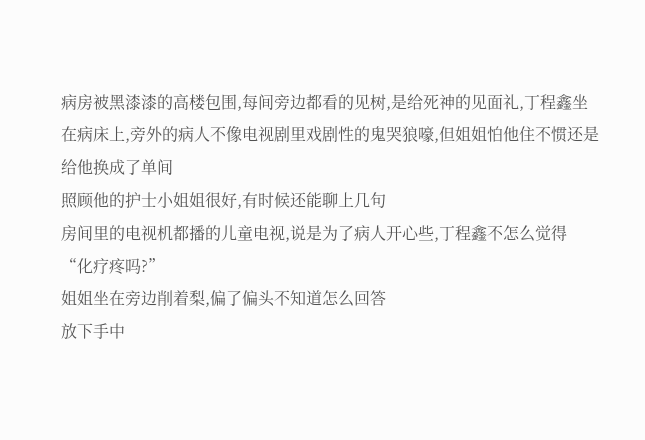病房被黑漆漆的高楼包围,每间旁边都看的见树,是给死神的见面礼,丁程鑫坐在病床上,旁外的病人不像电视剧里戏剧性的鬼哭狼嚎,但姐姐怕他住不惯还是给他换成了单间
照顾他的护士小姐姐很好,有时候还能聊上几句
房间里的电视机都播的儿童电视,说是为了病人开心些,丁程鑫不怎么觉得
“化疗疼吗?”
姐姐坐在旁边削着梨,偏了偏头不知道怎么回答
放下手中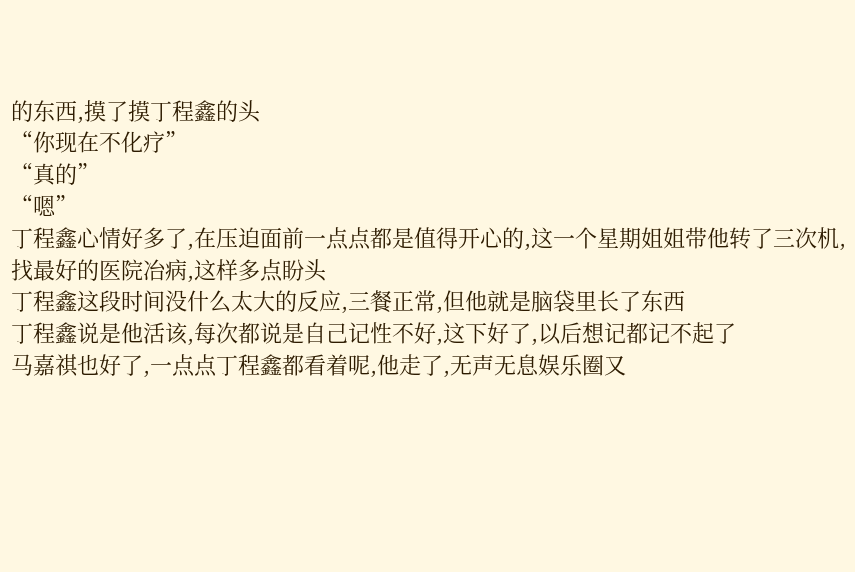的东西,摸了摸丁程鑫的头
“你现在不化疗”
“真的”
“嗯”
丁程鑫心情好多了,在压迫面前一点点都是值得开心的,这一个星期姐姐带他转了三次机,找最好的医院冶病,这样多点盼头
丁程鑫这段时间没什么太大的反应,三餐正常,但他就是脑袋里长了东西
丁程鑫说是他活该,每次都说是自己记性不好,这下好了,以后想记都记不起了
马嘉祺也好了,一点点丁程鑫都看着呢,他走了,无声无息娱乐圈又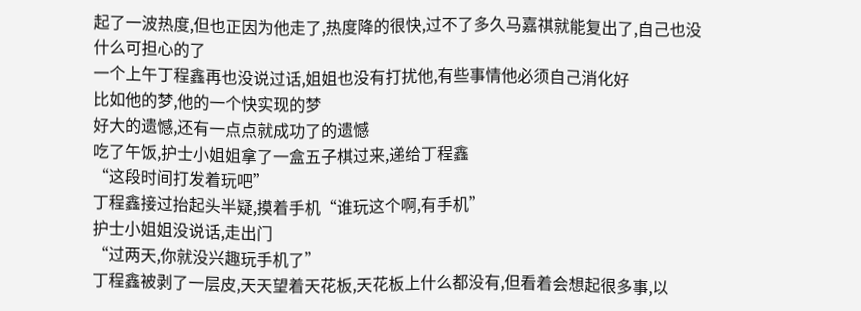起了一波热度,但也正因为他走了,热度降的很快,过不了多久马嘉祺就能复出了,自己也没什么可担心的了
一个上午丁程鑫再也没说过话,姐姐也没有打扰他,有些事情他必须自己消化好
比如他的梦,他的一个快实现的梦
好大的遗憾,还有一点点就成功了的遗憾
吃了午饭,护士小姐姐拿了一盒五子棋过来,递给丁程鑫
“这段时间打发着玩吧”
丁程鑫接过抬起头半疑,摸着手机“谁玩这个啊,有手机”
护士小姐姐没说话,走出门
“过两天,你就没兴趣玩手机了”
丁程鑫被剥了一层皮,天天望着天花板,天花板上什么都没有,但看着会想起很多事,以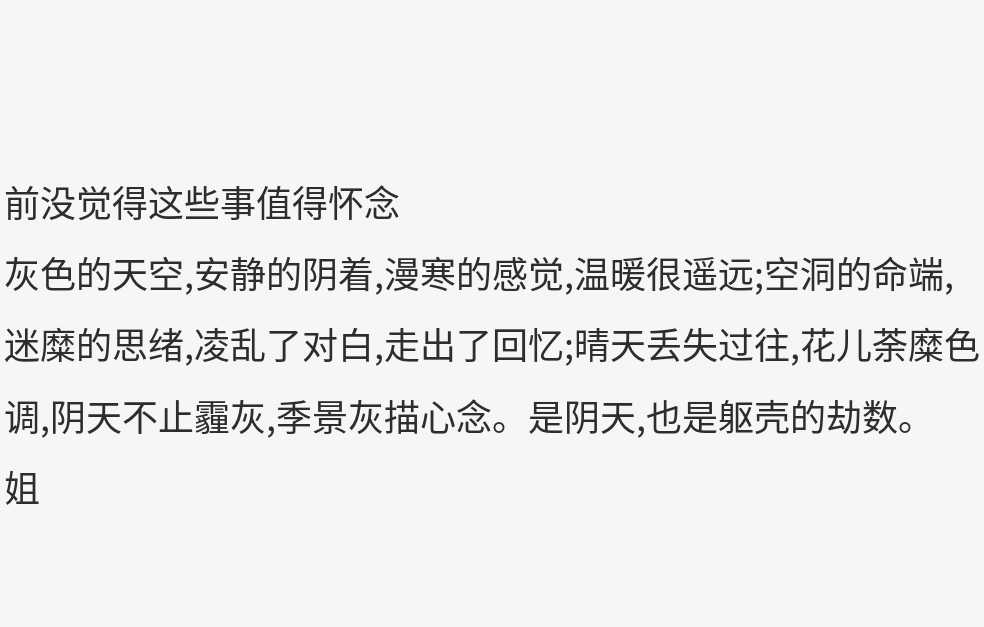前没觉得这些事值得怀念
灰色的天空,安静的阴着,漫寒的感觉,温暖很遥远;空洞的命端,迷糜的思绪,凌乱了对白,走出了回忆;晴天丢失过往,花儿荼糜色调,阴天不止霾灰,季景灰描心念。是阴天,也是躯壳的劫数。
姐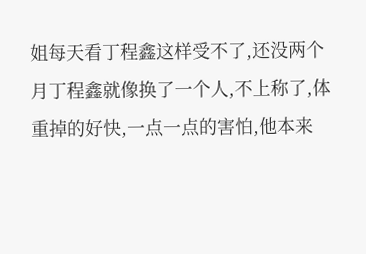姐每天看丁程鑫这样受不了,还没两个月丁程鑫就像换了一个人,不上称了,体重掉的好快,一点一点的害怕,他本来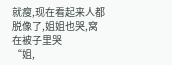就瘦,现在看起来人都脱像了,姐姐也哭,窝在被子里哭
“姐,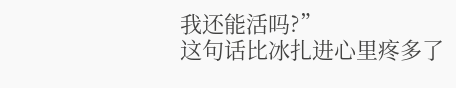我还能活吗?”
这句话比冰扎进心里疼多了